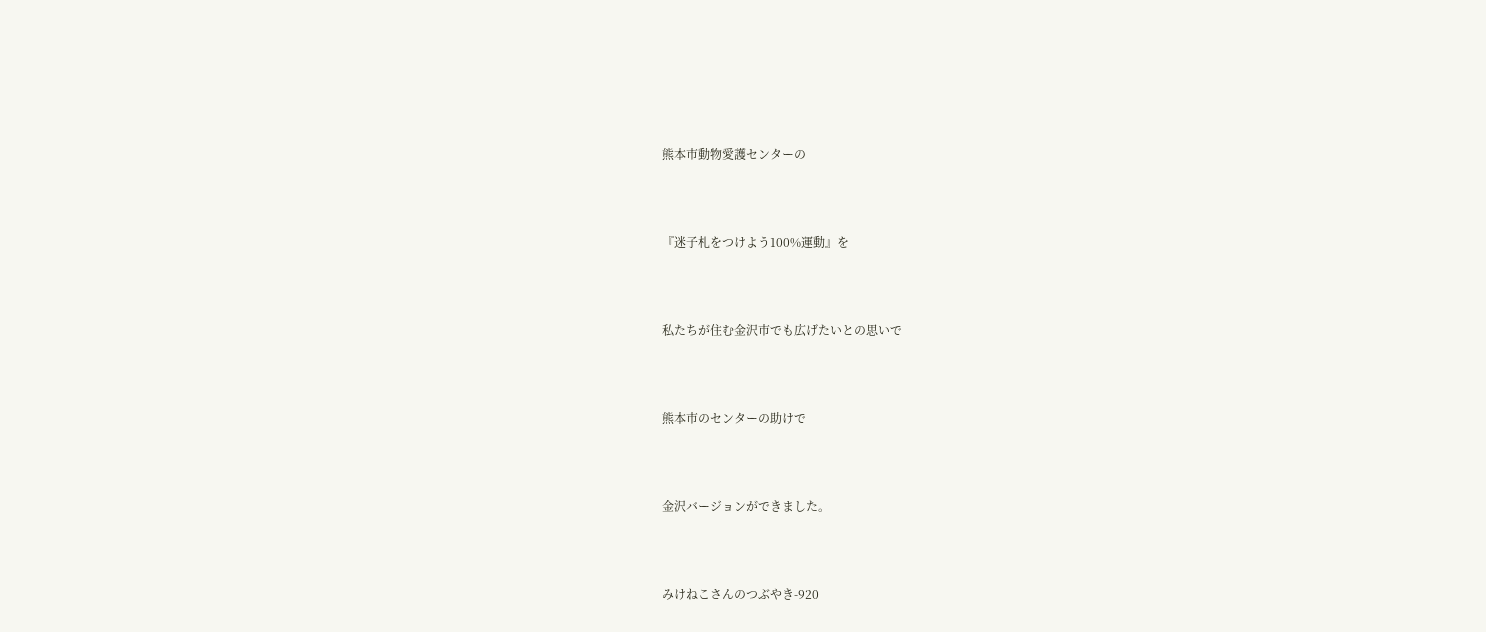熊本市動物愛護センターの



『迷子札をつけよう100%運動』を



私たちが住む金沢市でも広げたいとの思いで



熊本市のセンターの助けで



金沢バージョンができました。



みけねこさんのつぶやき-920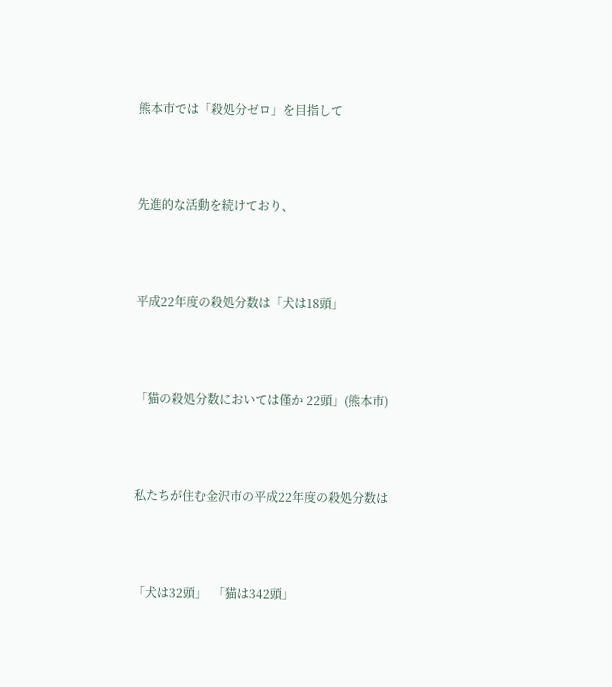熊本市では「殺処分ゼロ」を目指して



先進的な活動を続けており、



平成22年度の殺処分数は「犬は18頭」



「猫の殺処分数においては僅か 22頭」(熊本市)



私たちが住む金沢市の平成22年度の殺処分数は



「犬は32頭」  「猫は342頭」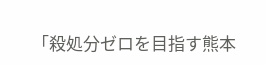「殺処分ゼロを目指す熊本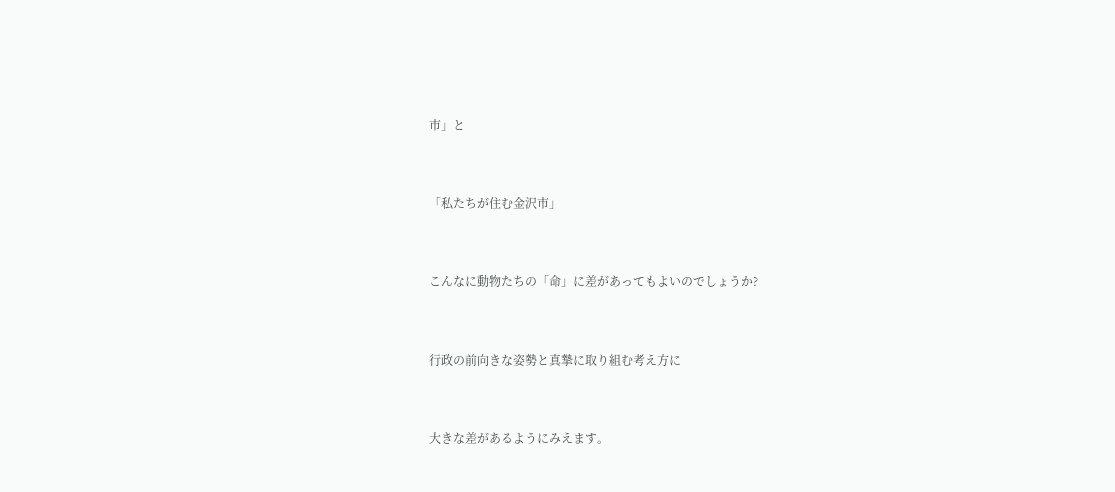市」と



「私たちが住む金沢市」



こんなに動物たちの「命」に差があってもよいのでしょうか?



行政の前向きな姿勢と真摯に取り組む考え方に



大きな差があるようにみえます。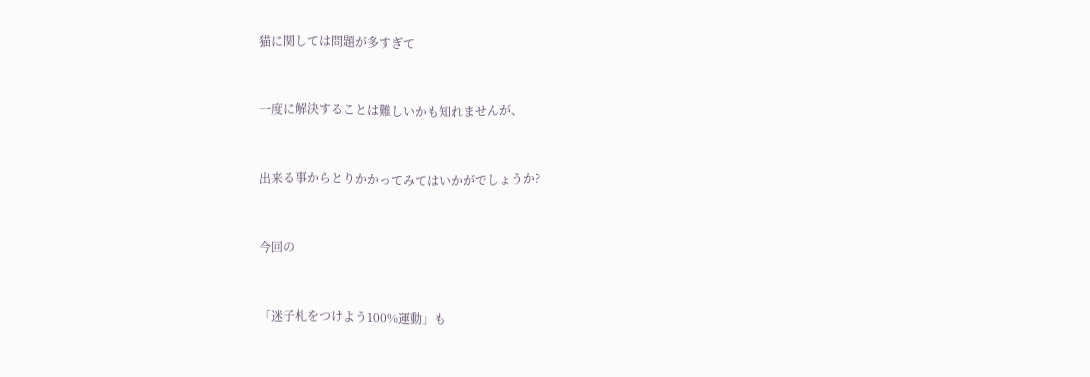猫に関しては問題が多すぎて



一度に解決することは難しいかも知れませんが、



出来る事からとりかかってみてはいかがでしょうか?



今回の



「迷子札をつけよう100%運動」も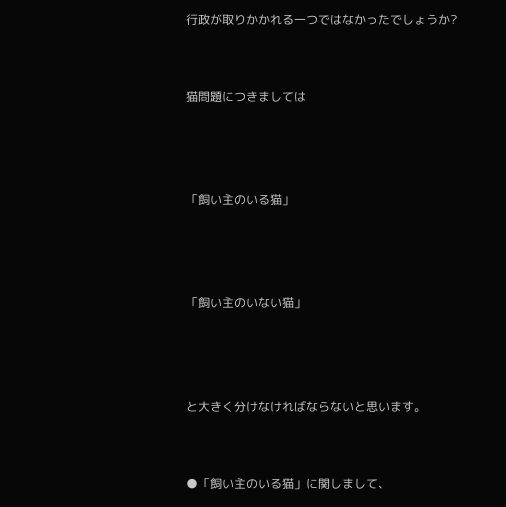行政が取りかかれる一つではなかったでしょうか?


猫問題につきましては



「飼い主のいる猫」



「飼い主のいない猫」



と大きく分けなければならないと思います。


●「飼い主のいる猫」に関しまして、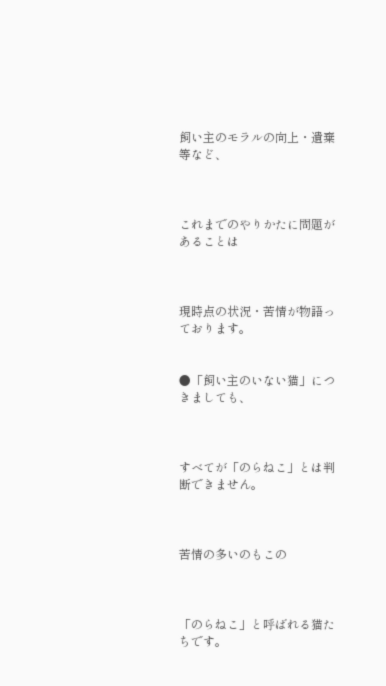飼い主のモラルの向上・遺棄 等など、



これまでのやりかたに問題があることは



現時点の状況・苦情が物語っております。


●「飼い主のいない猫」につきましても、



すべてが「のらねこ」とは判断できません。



苦情の多いのもこの



「のらねこ」と呼ばれる猫たちです。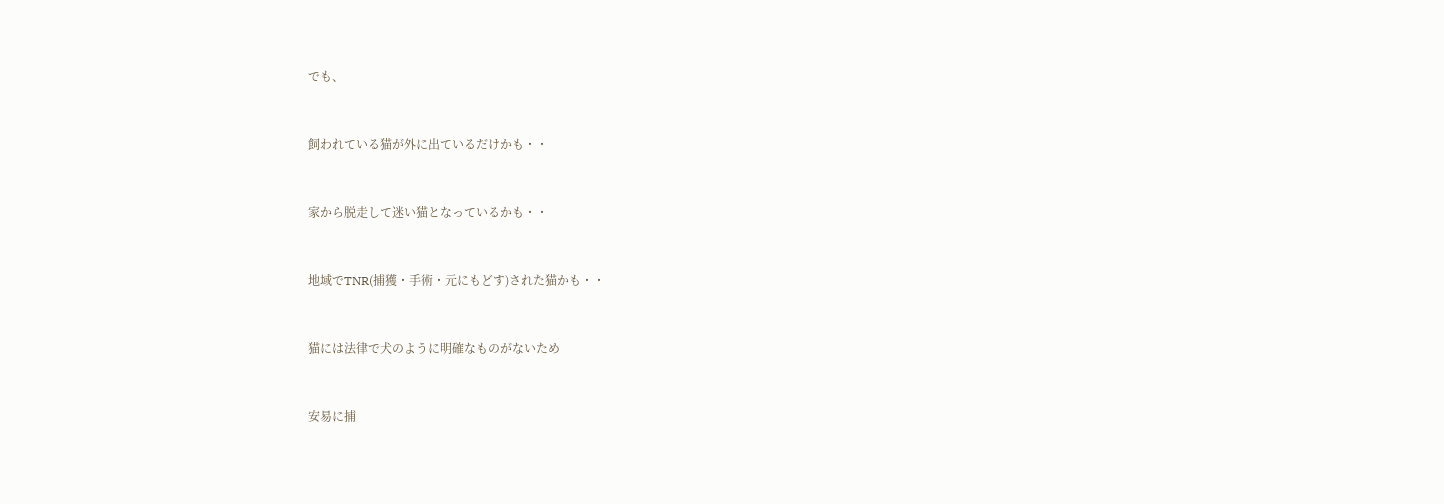でも、



飼われている猫が外に出ているだけかも・・



家から脱走して迷い猫となっているかも・・



地域でTNR(捕獲・手術・元にもどす)された猫かも・・



猫には法律で犬のように明確なものがないため



安易に捕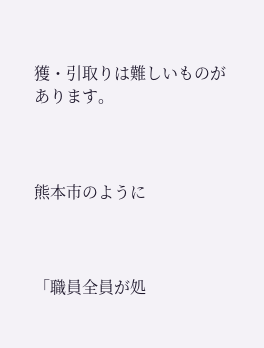獲・引取りは難しいものがあります。



熊本市のように



「職員全員が処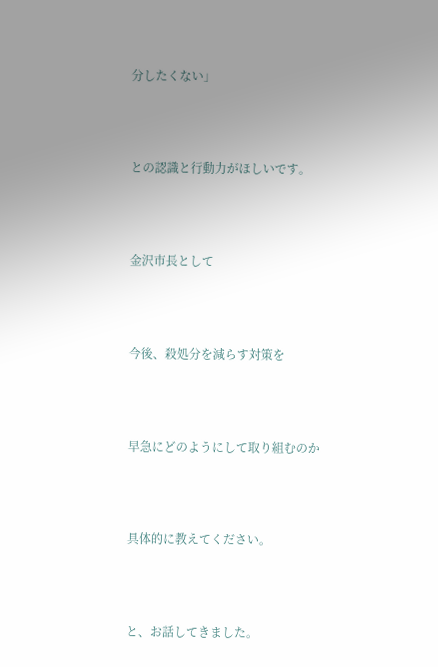分したくない」



との認識と行動力がほしいです。



金沢市長として



今後、殺処分を減らす対策を



早急にどのようにして取り組むのか



具体的に教えてください。



と、お話してきました。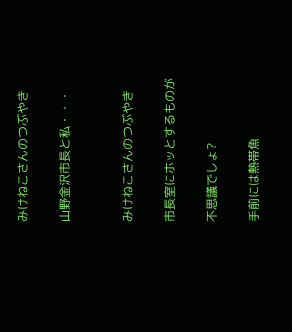みけねこさんのつぶやき

山野金沢市長と私・・・


みけねこさんのつぶやき

市長室にホッとするものが

不思議でしょ?

手前には熱帯魚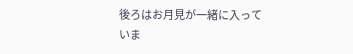後ろはお月見が一緒に入っていま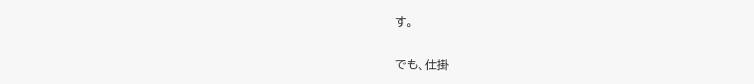す。

でも、仕掛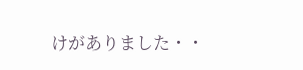けがありました・・